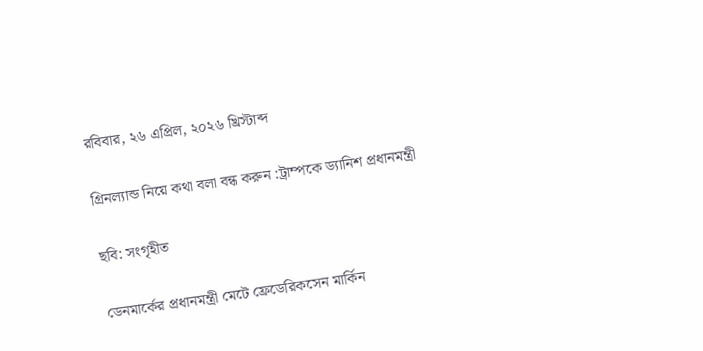রবিবার, ২৬ এপ্রিল, ২০২৬ খ্রিস্টাব্দ

গ্রিনল্যান্ড নিয়ে কথা বলা বন্ধ করুন :ট্রাম্পকে ড্যানিশ প্রধানমন্ত্রী

ছবি: সংগৃহীত

ডেনমার্কের প্রধানমন্ত্রী মেটে ফ্রেডেরিকসেন মার্কিন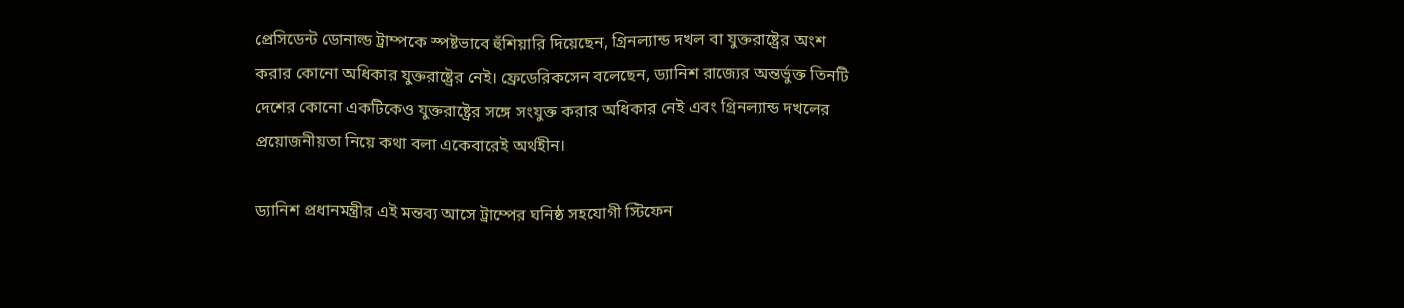প্রেসিডেন্ট ডোনাল্ড ট্রাম্পকে স্পষ্টভাবে হুঁশিয়ারি দিয়েছেন, গ্রিনল্যান্ড দখল বা যুক্তরাষ্ট্রের অংশ করার কোনো অধিকার যুক্তরাষ্ট্রের নেই। ফ্রেডেরিকসেন বলেছেন, ড্যানিশ রাজ্যের অন্তর্ভুক্ত তিনটি দেশের কোনো একটিকেও যুক্তরাষ্ট্রের সঙ্গে সংযুক্ত করার অধিকার নেই এবং গ্রিনল্যান্ড দখলের প্রয়োজনীয়তা নিয়ে কথা বলা একেবারেই অর্থহীন।

ড্যানিশ প্রধানমন্ত্রীর এই মন্তব্য আসে ট্রাম্পের ঘনিষ্ঠ সহযোগী স্টিফেন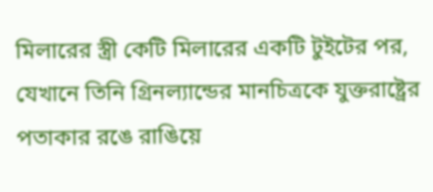মিলারের স্ত্রী কেটি মিলারের একটি টুইটের পর, যেখানে তিনি গ্রিনল্যান্ডের মানচিত্রকে যুক্তরাষ্ট্রের পতাকার রঙে রাঙিয়ে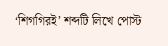‘শিগগিরই’ শব্দটি লিখে পোস্ট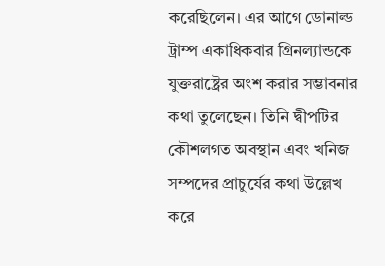করেছিলেন। এর আগে ডোনাল্ড ট্রাম্প একাধিকবার গ্রিনল্যান্ডকে যুক্তরাষ্ট্রের অংশ করার সম্ভাবনার কথা তুলেছেন। তিনি দ্বীপটির কৌশলগত অবস্থান এবং খনিজ সম্পদের প্রাচুর্যের কথা উল্লেখ করে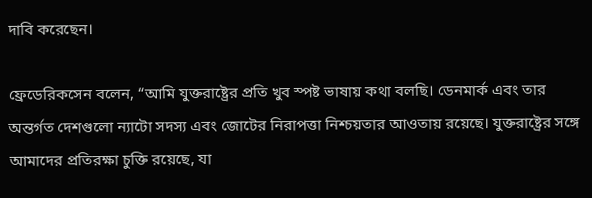দাবি করেছেন।

ফ্রেডেরিকসেন বলেন, “আমি যুক্তরাষ্ট্রের প্রতি খুব স্পষ্ট ভাষায় কথা বলছি। ডেনমার্ক এবং তার অন্তর্গত দেশগুলো ন্যাটো সদস্য এবং জোটের নিরাপত্তা নিশ্চয়তার আওতায় রয়েছে। যুক্তরাষ্ট্রের সঙ্গে আমাদের প্রতিরক্ষা চুক্তি রয়েছে, যা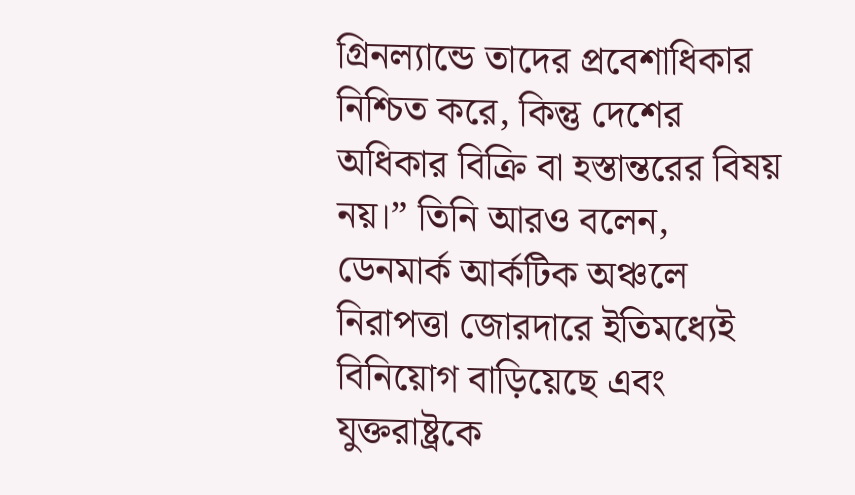গ্রিনল্যান্ডে তাদের প্রবেশাধিকার নিশ্চিত করে, কিন্তু দেশের অধিকার বিক্রি বা হস্তান্তরের বিষয় নয়।” তিনি আরও বলেন, ডেনমার্ক আর্কটিক অঞ্চলে নিরাপত্তা জোরদারে ইতিমধ্যেই বিনিয়োগ বাড়িয়েছে এবং যুক্তরাষ্ট্রকে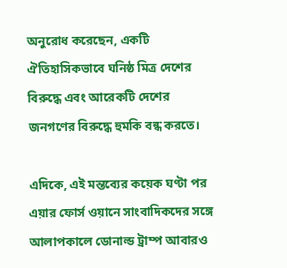অনুরোধ করেছেন, একটি ঐতিহাসিকভাবে ঘনিষ্ঠ মিত্র দেশের বিরুদ্ধে এবং আরেকটি দেশের জনগণের বিরুদ্ধে হুমকি বন্ধ করতে।

এদিকে, এই মন্তব্যের কয়েক ঘণ্টা পর এয়ার ফোর্স ওয়ানে সাংবাদিকদের সঙ্গে আলাপকালে ডোনাল্ড ট্রাম্প আবারও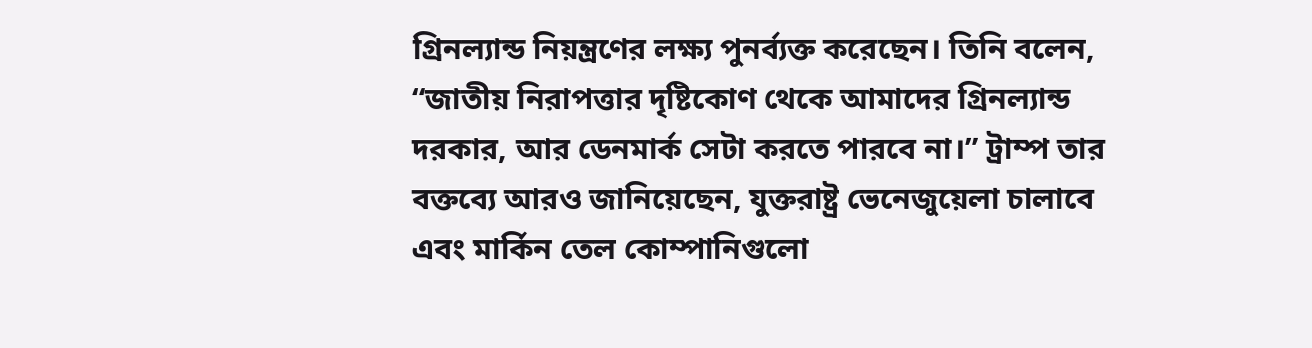গ্রিনল্যান্ড নিয়ন্ত্রণের লক্ষ্য পুনর্ব্যক্ত করেছেন। তিনি বলেন, “জাতীয় নিরাপত্তার দৃষ্টিকোণ থেকে আমাদের গ্রিনল্যান্ড দরকার, আর ডেনমার্ক সেটা করতে পারবে না।” ট্রাম্প তার বক্তব্যে আরও জানিয়েছেন, যুক্তরাষ্ট্র ভেনেজুয়েলা চালাবে এবং মার্কিন তেল কোম্পানিগুলো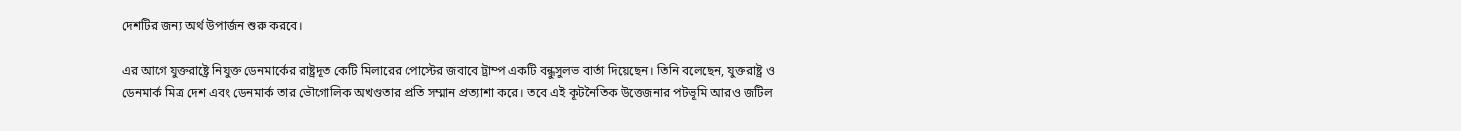দেশটির জন্য অর্থ উপার্জন শুরু করবে।

এর আগে যুক্তরাষ্ট্রে নিযুক্ত ডেনমার্কের রাষ্ট্রদূত কেটি মিলারের পোস্টের জবাবে ট্রাম্প একটি বন্ধুসুলভ বার্তা দিয়েছেন। তিনি বলেছেন, যুক্তরাষ্ট্র ও ডেনমার্ক মিত্র দেশ এবং ডেনমার্ক তার ভৌগোলিক অখণ্ডতার প্রতি সম্মান প্রত্যাশা করে। তবে এই কূটনৈতিক উত্তেজনার পটভূমি আরও জটিল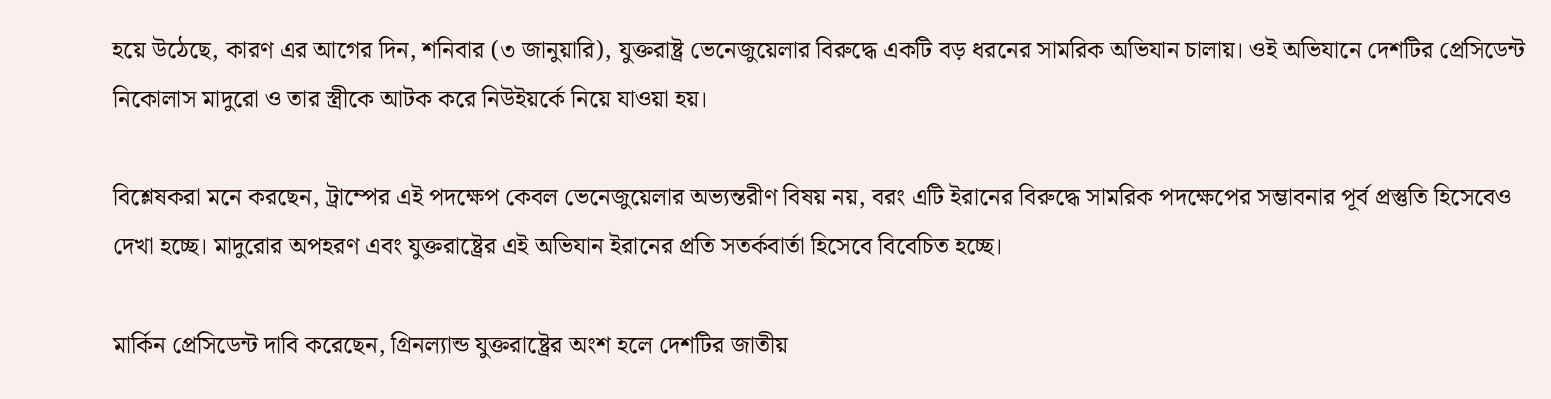হয়ে উঠেছে, কারণ এর আগের দিন, শনিবার (৩ জানুয়ারি), যুক্তরাষ্ট্র ভেনেজুয়েলার বিরুদ্ধে একটি বড় ধরনের সামরিক অভিযান চালায়। ওই অভিযানে দেশটির প্রেসিডেন্ট নিকোলাস মাদুরো ও তার স্ত্রীকে আটক করে নিউইয়র্কে নিয়ে যাওয়া হয়।

বিশ্লেষকরা মনে করছেন, ট্রাম্পের এই পদক্ষেপ কেবল ভেনেজুয়েলার অভ্যন্তরীণ বিষয় নয়, বরং এটি ইরানের বিরুদ্ধে সামরিক পদক্ষেপের সম্ভাবনার পূর্ব প্রস্তুতি হিসেবেও দেখা হচ্ছে। মাদুরোর অপহরণ এবং যুক্তরাষ্ট্রের এই অভিযান ইরানের প্রতি সতর্কবার্তা হিসেবে বিবেচিত হচ্ছে।

মার্কিন প্রেসিডেন্ট দাবি করেছেন, গ্রিনল্যান্ড যুক্তরাষ্ট্রের অংশ হলে দেশটির জাতীয়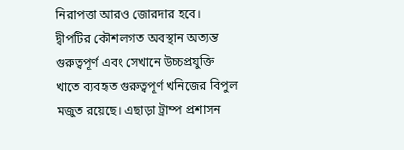নিরাপত্তা আরও জোরদার হবে। দ্বীপটির কৌশলগত অবস্থান অত্যন্ত গুরুত্বপূর্ণ এবং সেখানে উচ্চপ্রযুক্তি খাতে ব্যবহৃত গুরুত্বপূর্ণ খনিজের বিপুল মজুত রয়েছে। এছাড়া ট্রাম্প প্রশাসন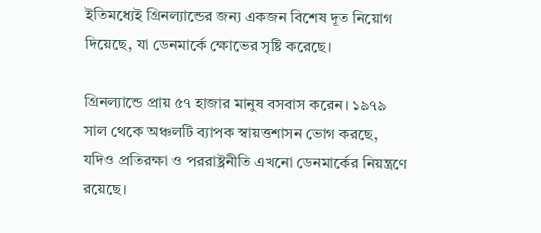ইতিমধ্যেই গ্রিনল্যান্ডের জন্য একজন বিশেষ দূত নিয়োগ দিয়েছে, যা ডেনমার্কে ক্ষোভের সৃষ্টি করেছে।

গ্রিনল্যান্ডে প্রায় ৫৭ হাজার মানুষ বসবাস করেন। ১৯৭৯ সাল থেকে অঞ্চলটি ব্যাপক স্বায়ত্তশাসন ভোগ করছে, যদিও প্রতিরক্ষা ও পররাষ্ট্রনীতি এখনো ডেনমার্কের নিয়ন্ত্রণে রয়েছে।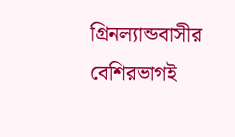গ্রিনল্যান্ডবাসীর বেশিরভাগই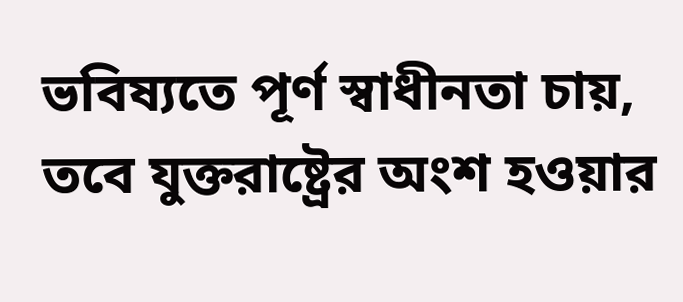ভবিষ্যতে পূর্ণ স্বাধীনতা চায়, তবে যুক্তরাষ্ট্রের অংশ হওয়ার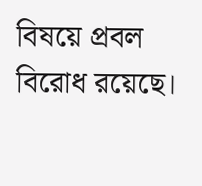বিষয়ে প্রবল বিরোধ রয়েছে।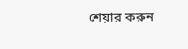শেয়ার করুন